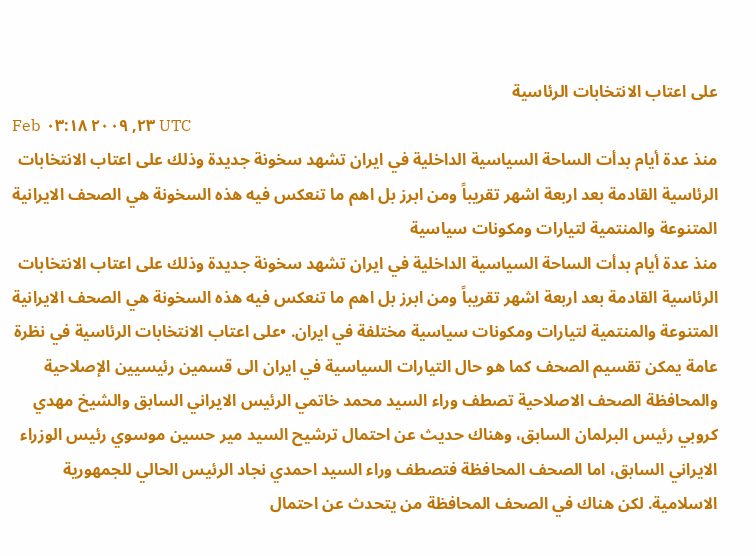على اعتاب الانتخابات الرئاسية
Feb ٢٣, ٢٠٠٩ ٠٣:١٨ UTC
منذ عدة أيام بدأت الساحة السياسية الداخلية في ايران تشهد سخونة جديدة وذلك على اعتاب الانتخابات الرئاسية القادمة بعد اربعة اشهر تقريباً ومن ابرز بل اهم ما تنعكس فيه هذه السخونة هي الصحف الايرانية المتنوعة والمنتمية لتيارات ومكونات سياسية
منذ عدة أيام بدأت الساحة السياسية الداخلية في ايران تشهد سخونة جديدة وذلك على اعتاب الانتخابات الرئاسية القادمة بعد اربعة اشهر تقريباً ومن ابرز بل اهم ما تنعكس فيه هذه السخونة هي الصحف الايرانية المتنوعة والمنتمية لتيارات ومكونات سياسية مختلفة في ايران. •على اعتاب الانتخابات الرئاسية في نظرة عامة يمكن تقسيم الصحف كما هو حال التيارات السياسية في ايران الى قسمين رئيسيين الإصلاحية والمحافظة الصحف الاصلاحية تصطف وراء السيد محمد خاتمي الرئيس الايراني السابق والشيخ مهدي كروبي رئيس البرلمان السابق، وهناك حديث عن احتمال ترشيح السيد مير حسين موسوي رئيس الوزراء الايراني السابق، اما الصحف المحافظة فتصطف وراء السيد احمدي نجاد الرئيس الحالي للجمهورية الاسلامية. لكن هناك في الصحف المحافظة من يتحدث عن احتمال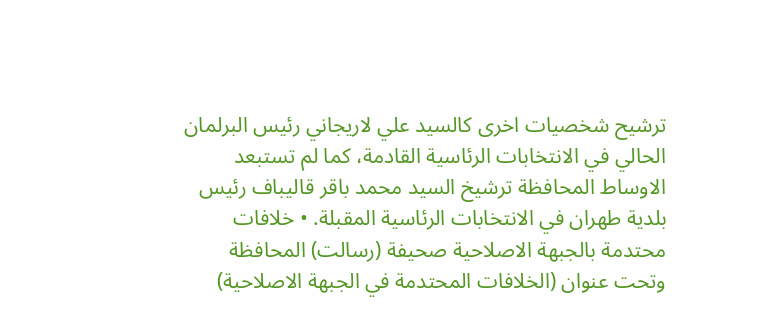ترشيح شخصيات اخرى كالسيد علي لاريجاني رئيس البرلمان الحالي في الانتخابات الرئاسية القادمة، كما لم تستبعد الاوساط المحافظة ترشيخ السيد محمد باقر قاليباف رئيس بلدية طهران في الانتخابات الرئاسية المقبلة. • خلافات محتدمة بالجبهة الاصلاحية صحيفة (رسالت) المحافظة وتحت عنوان (الخلافات المحتدمة في الجبهة الاصلاحية)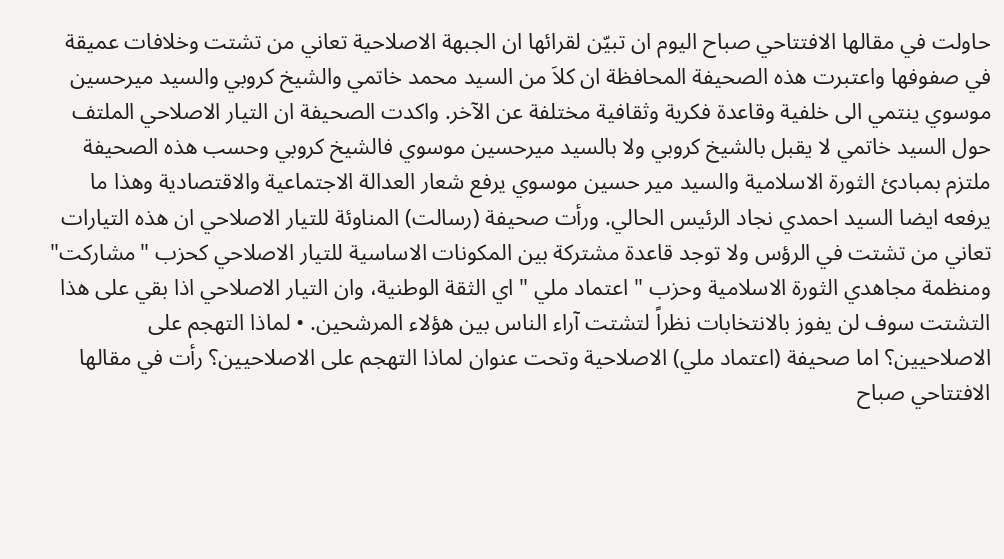حاولت في مقالها الافتتاحي صباح اليوم ان تبيّن لقرائها ان الجبهة الاصلاحية تعاني من تشتت وخلافات عميقة في صفوفها واعتبرت هذه الصحيفة المحافظة ان كلاَ من السيد محمد خاتمي والشيخ كروبي والسيد ميرحسين موسوي ينتمي الى خلفية وقاعدة فكرية وثقافية مختلفة عن الآخر. واكدت الصحيفة ان التيار الاصلاحي الملتف حول السيد خاتمي لا يقبل بالشيخ كروبي ولا بالسيد ميرحسين موسوي فالشيخ كروبي وحسب هذه الصحيفة ملتزم بمبادئ الثورة الاسلامية والسيد مير حسين موسوي يرفع شعار العدالة الاجتماعية والاقتصادية وهذا ما يرفعه ايضا السيد احمدي نجاد الرئيس الحالي. ورأت صحيفة (رسالت) المناوئة للتيار الاصلاحي ان هذه التيارات تعاني من تشتت في الرؤس ولا توجد قاعدة مشتركة بين المكونات الاساسية للتيار الاصلاحي كحزب "مشاركت" ومنظمة مجاهدي الثورة الاسلامية وحزب " اعتماد ملي " اي الثقة الوطنية، وان التيار الاصلاحي اذا بقي على هذا التشتت سوف لن يفوز بالانتخابات نظراً لتشتت آراء الناس بين هؤلاء المرشحين. • لماذا التهجم على الاصلاحيين؟ اما صحيفة (اعتماد ملي) الاصلاحية وتحت عنوان لماذا التهجم على الاصلاحيين؟ رأت في مقالها الافتتاحي صباح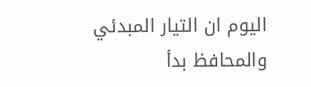اليوم ان التيار المبدئي والمحافظ بدأ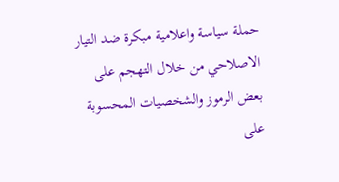حملة سياسة واعلامية مبكرة ضد التيار الاصلاحي من خلال التهجم على بعض الرموز والشخصيات المحسوبة على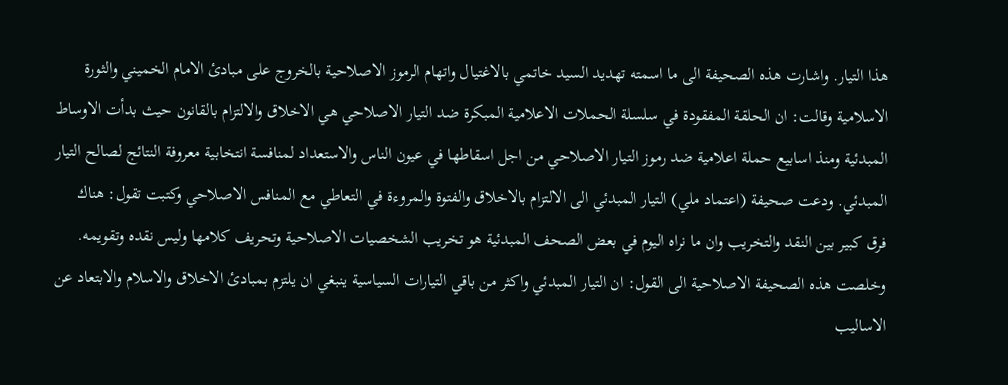هذا التيار. واشارت هذه الصحيفة الى ما اسمته تهديد السيد خاتمي بالاغتيال واتهام الرموز الاصلاحية بالخروج على مبادئ الامام الخميني والثورة الاسلامية وقالت: ان الحلقة المفقودة في سلسلة الحملات الاعلامية المبكرة ضد التيار الاصلاحي هي الاخلاق والالتزام بالقانون حيث بدأت الاوساط المبدئية ومنذ اسابيع حملة اعلامية ضد رموز التيار الاصلاحي من اجل اسقاطها في عيون الناس والاستعداد لمنافسة انتخابية معروفة النتائج لصالح التيار المبدئي. ودعت صحيفة (اعتماد ملي) التيار المبدئي الى الالتزام بالاخلاق والفتوة والمروءة في التعاطي مع المنافس الاصلاحي وكتبت تقول: هناك فرق كبير بين النقد والتخريب وان ما نراه اليوم في بعض الصحف المبدئية هو تخريب الشخصيات الاصلاحية وتحريف كلامها وليس نقده وتقويمه. وخلصت هذه الصحيفة الاصلاحية الى القول: ان التيار المبدئي واكثر من باقي التيارات السياسية ينبغي ان يلتزم بمبادئ الاخلاق والاسلام والابتعاد عن الاساليب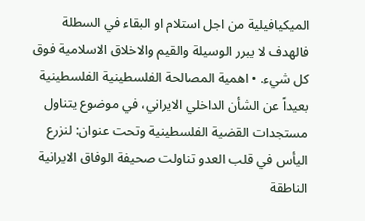الميكيافيلية من اجل استلام او البقاء في السطلة فالهدف لا يبرر الوسيلة والقيم والاخلاق الاسلامية فوق كل شيء. • اهمية المصالحة الفلسطينية الفلسطينية بعيداً عن الشأن الداخلي الايراني، في موضوع يتناول مستجدات القضية الفلسطينية وتحت عنوان: لنزرع اليأس في قلب العدو تناولت صحيفة الوفاق الايرانية الناطقة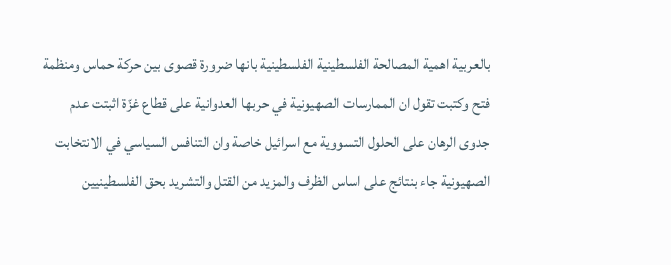بالعربية اهمية المصالحة الفلسطينية الفلسطينية بانها ضرورة قصوى بين حركة حماس ومنظمة فتح وكتبت تقول ان الممارسات الصهيونية في حربها العدوانية على قطاع غزّة اثبتت عدم جدوى الرهان على الحلول التسووية مع اسرائيل خاصة وان التنافس السياسي في الانتخابت الصهيونية جاء بنتائج على اساس الظرف والمزيد من القتل والتشريد بحق الفلسطينيين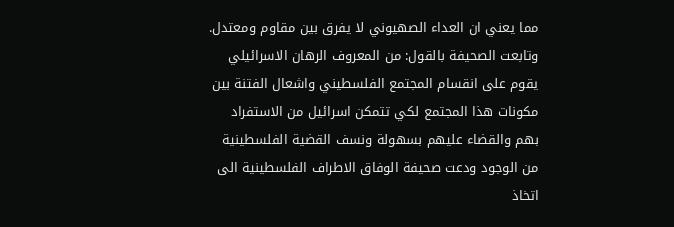مما يعني ان العداء الصهيوني لا يفرق بين مقاوم ومعتدل. وتابعت الصحيفة بالقول: من المعروف الرهان الاسرائيلي يقوم على انقسام المجتمع الفلسطيني واشعال الفتنة بين مكونات هذا المجتمع لكي تتمكن اسرائيل من الاستفراد بهم والقضاء عليهم بسهولة ونسف القضية الفلسطينية من الوجود ودعت صحيفة الوفاق الاطراف الفلسطينية الى اتخاذ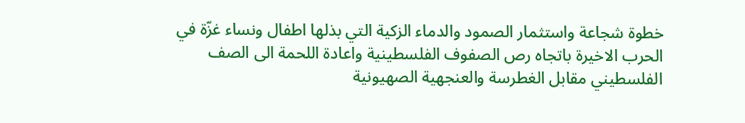خطوة شجاعة واستثمار الصمود والدماء الزكية التي بذلها اطفال ونساء غزّة في الحرب الاخيرة باتجاه رص الصفوف الفلسطينية واعادة اللحمة الى الصف الفلسطيني مقابل الغطرسة والعنجهية الصهيونية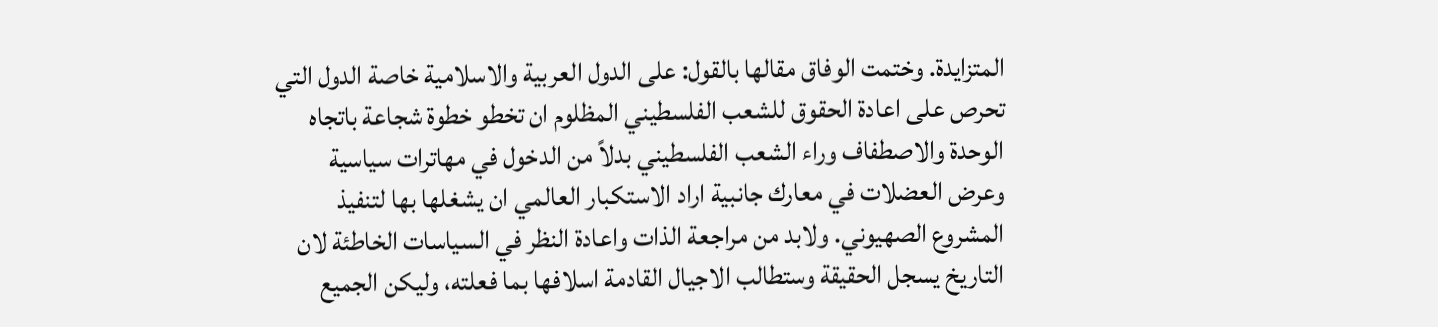المتزايدة. وختمت الوفاق مقالها بالقول: على الدول العربية والاسلامية خاصة الدول التي تحرص على اعادة الحقوق للشعب الفلسطيني المظلوم ان تخطو خطوة شجاعة باتجاه الوحدة والاصطفاف وراء الشعب الفلسطيني بدلاً من الدخول في مهاترات سياسية وعرض العضلات في معارك جانبية اراد الاستكبار العالمي ان يشغلها بها لتنفيذ المشروع الصهيوني. ولابد من مراجعة الذات واعادة النظر في السياسات الخاطئة لان التاريخ يسجل الحقيقة وستطالب الاجيال القادمة اسلافها بما فعلته، وليكن الجميع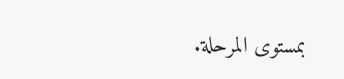بمستوى المرحلة.